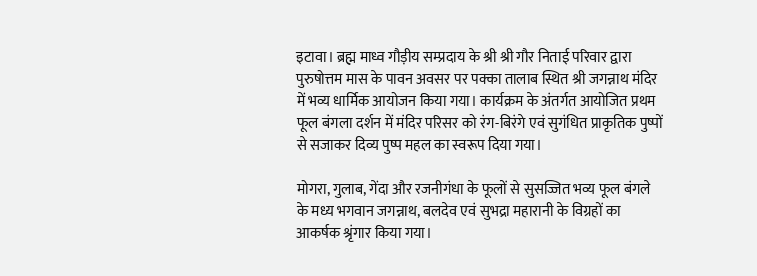इटावा। ब्रह्म माध्व गौड़ीय सम्प्रदाय के श्री श्री गौर निताई परिवार द्वारा पुरुषोत्तम मास के पावन अवसर पर पक्का तालाब स्थित श्री जगन्नाथ मंदिर में भव्य धार्मिक आयोजन किया गया। कार्यक्रम के अंतर्गत आयोजित प्रथम फूल बंगला दर्शन में मंदिर परिसर को रंग-बिरंगे एवं सुगंधित प्राकृतिक पुष्पों से सजाकर दिव्य पुष्प महल का स्वरूप दिया गया।

मोगरा, गुलाब, गेंदा और रजनीगंधा के फूलों से सुसज्जित भव्य फूल बंगले के मध्य भगवान जगन्नाथ, बलदेव एवं सुभद्रा महारानी के विग्रहों का आकर्षक श्रृंगार किया गया।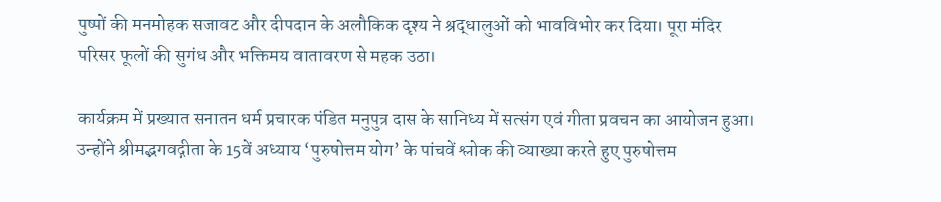पुष्पों की मनमोहक सजावट और दीपदान के अलौकिक दृश्य ने श्रद्धालुओं को भावविभोर कर दिया। पूरा मंदिर परिसर फूलों की सुगंध और भक्तिमय वातावरण से महक उठा।

कार्यक्रम में प्रख्यात सनातन धर्म प्रचारक पंडित मनुपुत्र दास के सानिध्य में सत्संग एवं गीता प्रवचन का आयोजन हुआ। उन्होंने श्रीमद्भगवद्गीता के 15वें अध्याय ‘पुरुषोत्तम योग’ के पांचवें श्लोक की व्याख्या करते हुए पुरुषोत्तम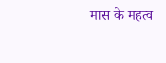मास के महत्व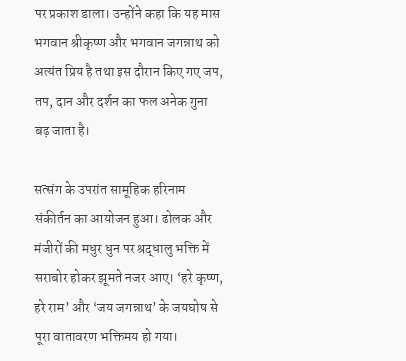पर प्रकाश डाला। उन्होंने कहा कि यह मास भगवान श्रीकृष्ण और भगवान जगन्नाथ को अत्यंत प्रिय है तथा इस दौरान किए गए जप, तप, दान और दर्शन का फल अनेक गुना बढ़ जाता है।

सत्संग के उपरांत सामूहिक हरिनाम संकीर्तन का आयोजन हुआ। ढोलक और मंजीरों की मधुर धुन पर श्रद्धालु भक्ति में सराबोर होकर झूमते नजर आए। ‘हरे कृष्ण, हरे राम’ और ‘जय जगन्नाथ’ के जयघोष से पूरा वातावरण भक्तिमय हो गया।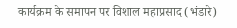कार्यक्रम के समापन पर विशाल महाप्रसाद (भंडारे)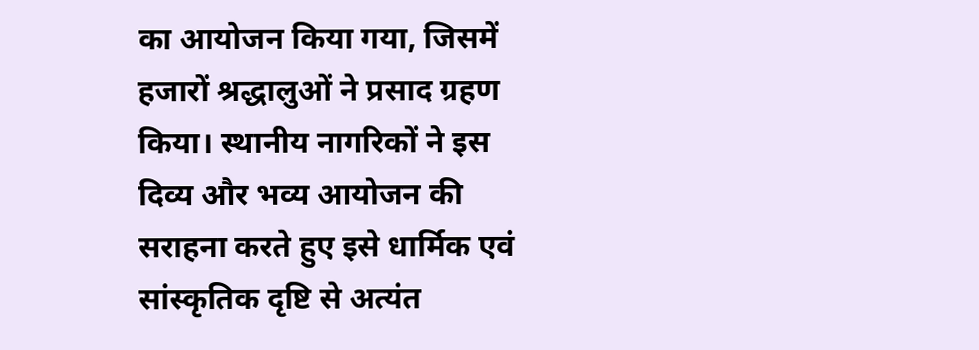का आयोजन किया गया, जिसमें हजारों श्रद्धालुओं ने प्रसाद ग्रहण किया। स्थानीय नागरिकों ने इस दिव्य और भव्य आयोजन की सराहना करते हुए इसे धार्मिक एवं सांस्कृतिक दृष्टि से अत्यंत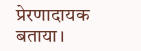प्रेरणादायक बताया।